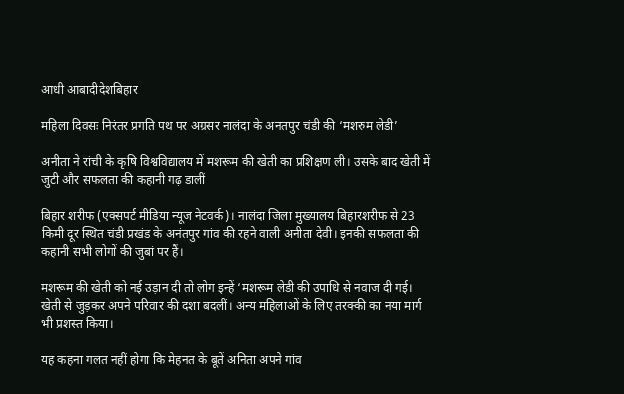आधी आबादीदेशबिहार

महिला दिवसः निरंतर प्रगति पथ पर अग्रसर नालंदा के अनतपुर चंडी की ‘मशरुम लेडी’

अनीता ने रांची के कृषि विश्वविद्यालय में मशरूम की खेती का प्रशिक्षण ली। उसके बाद खेती में जुटी और सफलता की कहानी गढ़ डालीं

बिहार शरीफ (एक्सपर्ट मीडिया न्यूज नेटवर्क)। नालंदा जिला मुख्यालय बिहारशरीफ से 23 किमी दूर स्थित चंडी प्रखंड के अनंतपुर गांव की रहने वाली अनीता देवी। इनकी सफलता की कहानी सभी लोगों की जुबां पर हैं।

मशरूम की खेती को नई उड़ान दी तो लोग इन्हें ‘मशरूम लेडी की उपाधि से नवाज दी गई। खेती से जुड़कर अपने परिवार की दशा बदलीं। अन्य महिलाओं के लिए तरक्की का नया मार्ग भी प्रशस्त किया।

यह कहना गलत नहीं होगा कि मेहनत के बूतें अनिता अपने गांव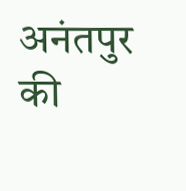अनंतपुर की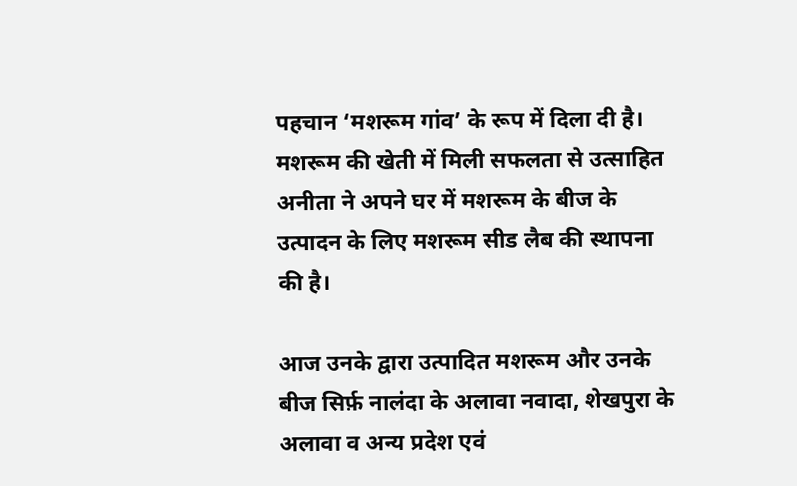पहचान ‘मशरूम गांव’ के रूप में दिला दी है। मशरूम की खेती में मिली सफलता से उत्साहित अनीता ने अपने घर में मशरूम के बीज के उत्पादन के लिए मशरूम सीड लैब की स्थापना की है।

आज उनके द्वारा उत्पादित मशरूम और उनके बीज सिर्फ़ नालंदा के अलावा नवादा, शेखपुरा के अलावा व अन्य प्रदेश एवं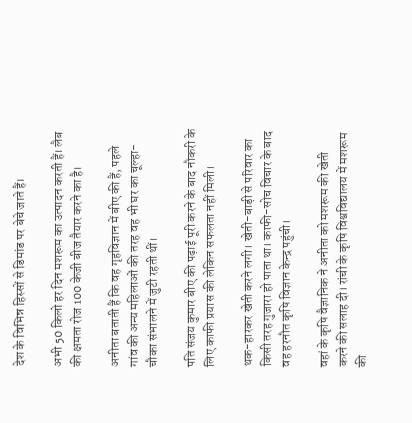देश के विभिन्न हिस्सों से डिमांड पर बेचे जाते हैं।

अभी 50 किलो हर दिन मशरूम का उत्पादन करती हैं। लैब की क्षमता रोज 100 केजी बीज तैयार करने का है।

अनीता बताती हैं कि वह गृहविज्ञान में बीए की हैं, पहले गांव की अन्य महिलाओं की तरह वह भी घर का चूल्हा-चौका संभालने में जुटी रहती थीं।

पति संजय कुमार बीए की पढ़ाई पूरी करने के बाद नौकरी के लिए काफी प्रयास की लेकिन सफलता नहीं मिली।

थक-हारकर खेती करने लगी। खेती-बाड़ी से परिवार का किसी तरह गुजारा हो पाता था। काफी-सोच विचार के बाद वह हरनौत कृषि विज्ञान केन्द्र पहुंची।

वहां के कृषि वैज्ञानिक ने अनीता को मशरूम की खेती करने की सलाह दी। रांची के कृषि विश्वविद्यालय में मशरूम की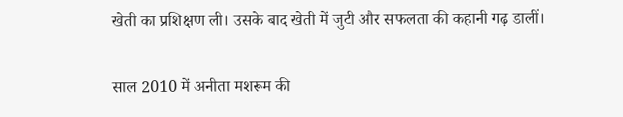खेती का प्रशिक्षण ली। उसके बाद खेती में जुटी और सफलता की कहानी गढ़ डालीं।

साल 2010 में अनीता मशरूम की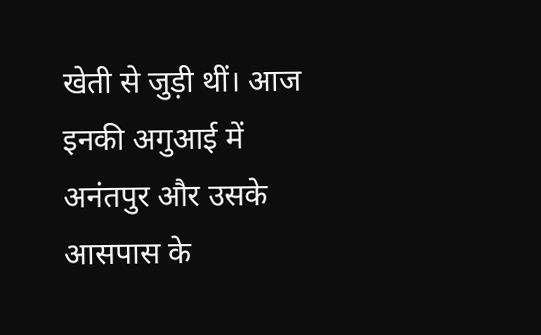खेती से जुड़ी थीं। आज इनकी अगुआई में अनंतपुर और उसके आसपास के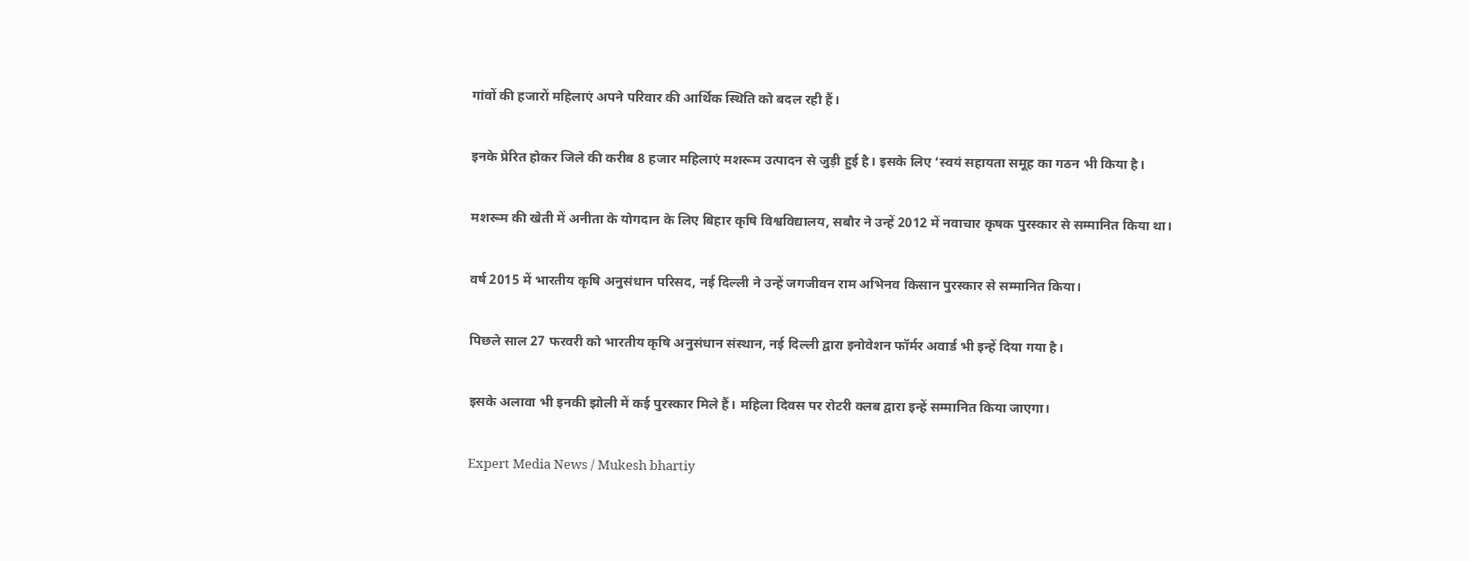गांवों की हजारों महिलाएं अपने परिवार की आर्थिक स्थिति को बदल रही हैं।

इनके प्रेरित होकर जिले की करीब 8 हजार महिलाएं मशरूम उत्पादन से जुड़ी हुई है। इसके लिए ‘स्वयं सहायता समूह का गठन भी किया है।

मशरूम की खेती में अनीता के योगदान के लिए बिहार कृषि विश्वविद्यालय, सबौर ने उन्हें 2012 में नवाचार कृषक पुरस्कार से सम्मानित किया था।

वर्ष 2015 में भारतीय कृषि अनुसंधान परिसद, नई दिल्ली ने उन्हें जगजीवन राम अभिनव किसान पुरस्कार से सम्मानित किया।

पिछले साल 27 फरवरी को भारतीय कृषि अनुसंधान संस्थान, नई दिल्ली द्वारा इनोवेशन फॉर्मर अवार्ड भी इन्हें दिया गया है।

इसके अलावा भी इनकी झोली में कई पुरस्कार मिले हैं। महिला दिवस पर रोटरी क्लब द्वारा इन्हें सम्मानित किया जाएगा।

Expert Media News / Mukesh bhartiy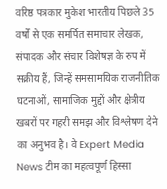वरिष्ठ पत्रकार मुकेश भारतीय पिछले 35 वर्षों से एक समर्पित समाचार लेखक, संपादक और संचार विशेषज्ञ के रुप में सक्रीय हैं, जिन्हें समसामयिक राजनीतिक घटनाओं, सामाजिक मुद्दों और क्षेत्रीय खबरों पर गहरी समझ और विश्लेषण देने का अनुभव है। वे Expert Media News टीम का महत्वपूर्ण हिस्सा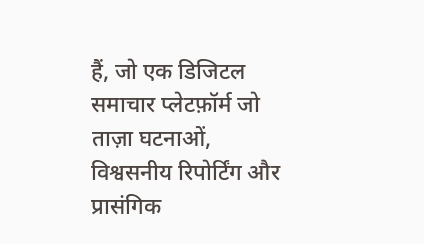हैं, जो एक डिजिटल समाचार प्लेटफ़ॉर्म जो ताज़ा घटनाओं, विश्वसनीय रिपोर्टिंग और प्रासंगिक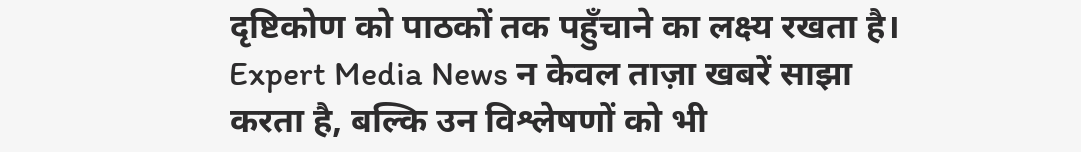दृष्टिकोण को पाठकों तक पहुँचाने का लक्ष्य रखता है। Expert Media News न केवल ताज़ा खबरें साझा करता है, बल्कि उन विश्लेषणों को भी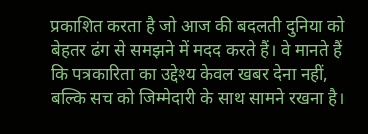प्रकाशित करता है जो आज की बदलती दुनिया को बेहतर ढंग से समझने में मदद करते हैं। वे मानते हैं कि पत्रकारिता का उद्देश्य केवल खबर देना नहीं, बल्कि सच को जिम्मेदारी के साथ सामने रखना है।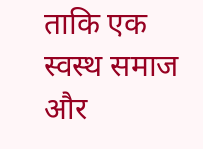ताकि एक स्वस्थ समाज और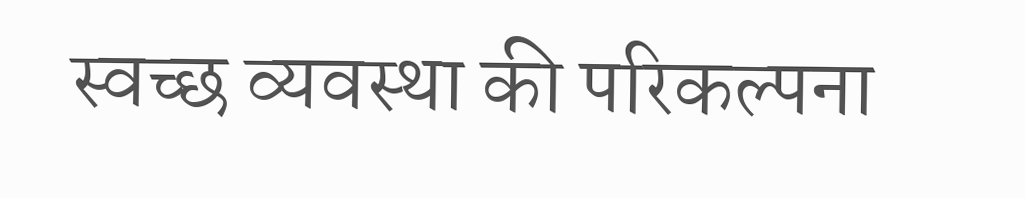स्वच्छ व्यवस्था की परिकल्पना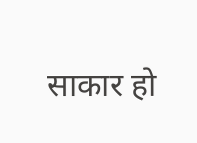साकार हो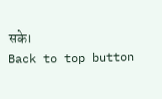सके।
Back to top button